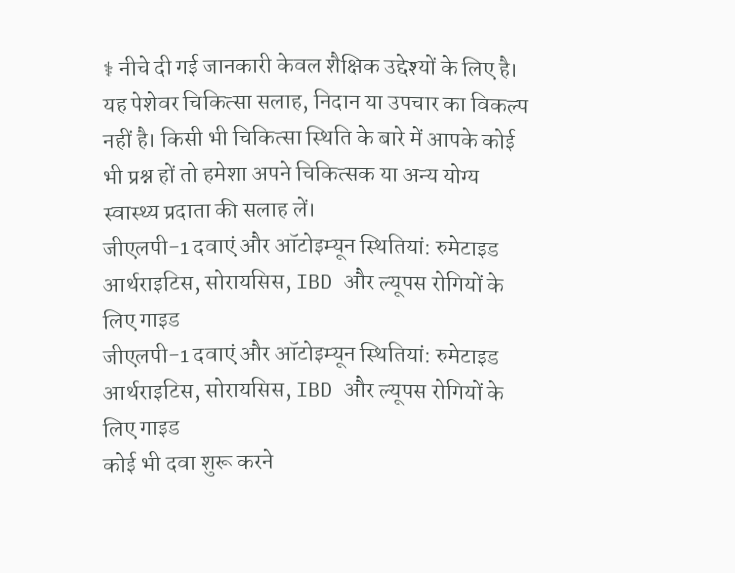⚕ नीचे दी गई जानकारी केवल शैक्षिक उद्देश्यों के लिए है। यह पेशेवर चिकित्सा सलाह, निदान या उपचार का विकल्प नहीं है। किसी भी चिकित्सा स्थिति के बारे में आपके कोई भी प्रश्न हों तो हमेशा अपने चिकित्सक या अन्य योग्य स्वास्थ्य प्रदाता की सलाह लें।
जीएलपी-1 दवाएं और ऑटोइम्यून स्थितियां: रुमेटाइड आर्थराइटिस, सोरायसिस, IBD और ल्यूपस रोगियों के लिए गाइड
जीएलपी-1 दवाएं और ऑटोइम्यून स्थितियां: रुमेटाइड आर्थराइटिस, सोरायसिस, IBD और ल्यूपस रोगियों के लिए गाइड
कोई भी दवा शुरू करने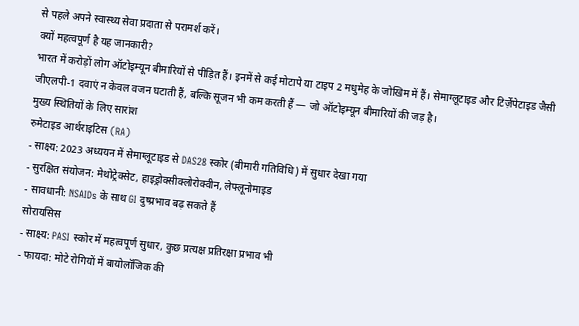से पहले अपने स्वास्थ्य सेवा प्रदाता से परामर्श करें।
क्यों महत्वपूर्ण है यह जानकारी?
भारत में करोड़ों लोग ऑटोइम्यून बीमारियों से पीड़ित हैं। इनमें से कई मोटापे या टाइप 2 मधुमेह के जोखिम में हैं। सेमाग्लूटाइड और टिर्ज़ेपेटाइड जैसी जीएलपी-1 दवाएं न केवल वजन घटाती हैं, बल्कि सूजन भी कम करती हैं — जो ऑटोइम्यून बीमारियों की जड़ है।
मुख्य स्थितियों के लिए सारांश
रुमेटाइड आर्थराइटिस (RA)
- साक्ष्य: 2023 अध्ययन में सेमाग्लूटाइड से DAS28 स्कोर (बीमारी गतिविधि) में सुधार देखा गया
- सुरक्षित संयोजन: मेथोट्रेक्सेट, हाइड्रोक्सीक्लोरोक्वीन, लेफ्लूनोमाइड
- सावधानी: NSAIDs के साथ GI दुष्प्रभाव बढ़ सकते हैं
सोरायसिस
- साक्ष्य: PASI स्कोर में महत्वपूर्ण सुधार, कुछ प्रत्यक्ष प्रतिरक्षा प्रभाव भी
- फायदा: मोटे रोगियों में बायोलॉजिक की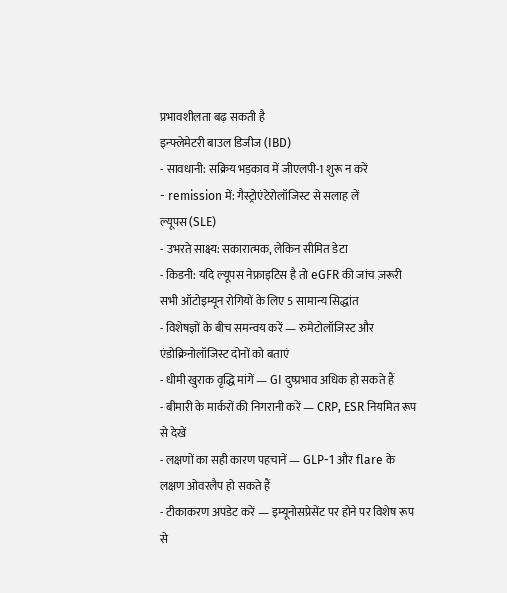प्रभावशीलता बढ़ सकती है
इन्फ्लेमेटरी बाउल डिजीज (IBD)
- सावधानी: सक्रिय भड़काव में जीएलपी-1 शुरू न करें
- remission में: गैस्ट्रोएंटेरोलॉजिस्ट से सलाह लें
ल्यूपस (SLE)
- उभरते साक्ष्य: सकारात्मक, लेकिन सीमित डेटा
- किडनी: यदि ल्यूपस नेफ्राइटिस है तो eGFR की जांच ज़रूरी
सभी ऑटोइम्यून रोगियों के लिए 5 सामान्य सिद्धांत
- विशेषज्ञों के बीच समन्वय करें — रुमेटोलॉजिस्ट और एंडोक्रिनोलॉजिस्ट दोनों को बताएं
- धीमी खुराक वृद्धि मांगें — GI दुष्प्रभाव अधिक हो सकते हैं
- बीमारी के मार्करों की निगरानी करें — CRP, ESR नियमित रूप से देखें
- लक्षणों का सही कारण पहचानें — GLP-1 और flare के लक्षण ओवरलैप हो सकते हैं
- टीकाकरण अपडेट करें — इम्यूनोसप्रेसेंट पर होने पर विशेष रूप से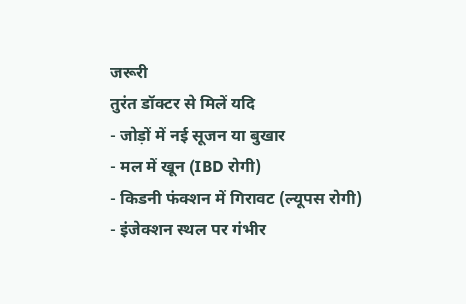जरूरी
तुरंत डॉक्टर से मिलें यदि
- जोड़ों में नई सूजन या बुखार
- मल में खून (IBD रोगी)
- किडनी फंक्शन में गिरावट (ल्यूपस रोगी)
- इंजेक्शन स्थल पर गंभीर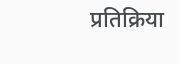प्रतिक्रिया